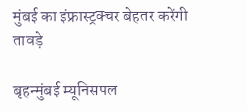मुंबई का इंफ्रास्ट्रक्चर बेहतर करेंगी तावड़े

बृहन्मुंबई म्यूनिसपल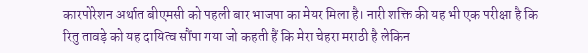कारपोरेशन अर्थात बीएमसी को पहली बार भाजपा का मेयर मिला है। नारी शक्ति की यह भी एक परीक्षा है कि रितु तावड़े को यह दायित्व सौंपा गया जो कहती हैं कि मेरा चेहरा मराठी है लेकिन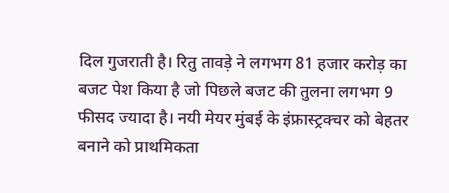दिल गुजराती है। रितु तावड़े ने लगभग 81 हजार करोड़ का बजट पेश किया है जो पिछले बजट की तुलना लगभग 9 फीसद ज्यादा है। नयी मेयर मुंबई के इंफ्रास्ट्रक्चर को बेहतर बनाने को प्राथमिकता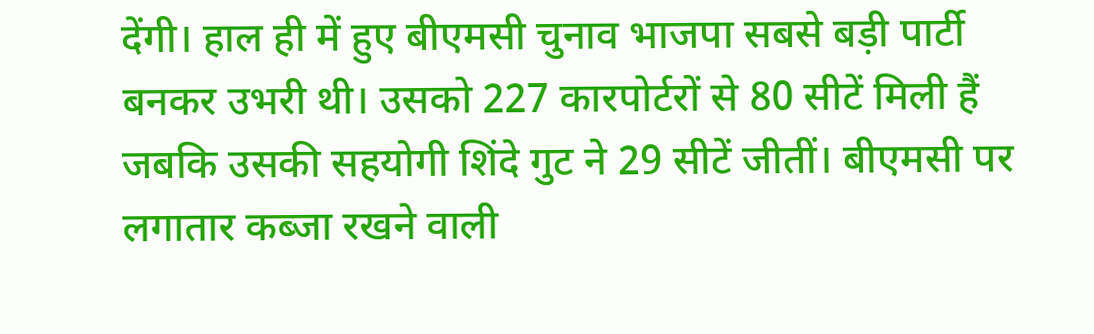देंगी। हाल ही में हुए बीएमसी चुनाव भाजपा सबसे बड़ी पार्टी बनकर उभरी थी। उसको 227 कारपोर्टरों से 80 सीटें मिली हैं जबकि उसकी सहयोगी शिंदे गुट ने 29 सीटें जीतीं। बीएमसी पर लगातार कब्जा रखने वाली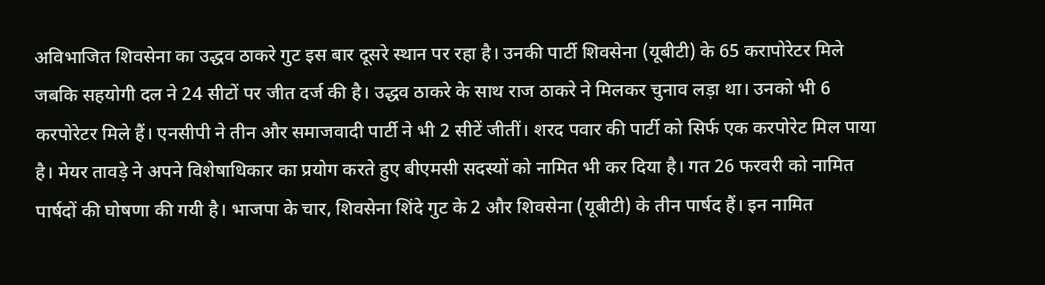अविभाजित शिवसेना का उद्धव ठाकरे गुट इस बार दूसरे स्थान पर रहा है। उनकी पार्टी शिवसेना (यूबीटी) के 65 करापोरेटर मिले जबकि सहयोगी दल ने 24 सीटों पर जीत दर्ज की है। उद्धव ठाकरे के साथ राज ठाकरे ने मिलकर चुनाव लड़ा था। उनको भी 6 करपोरेटर मिले हैं। एनसीपी ने तीन और समाजवादी पार्टी ने भी 2 सीटें जीतीं। शरद पवार की पार्टी को सिर्फ एक करपोरेट मिल पाया है। मेयर तावड़े ने अपने विशेषाधिकार का प्रयोग करते हुए बीएमसी सदस्यों को नामित भी कर दिया है। गत 26 फरवरी को नामित पार्षदों की घोषणा की गयी है। भाजपा के चार, शिवसेना शिंदे गुट के 2 और शिवसेना (यूबीटी) के तीन पार्षद हैं। इन नामित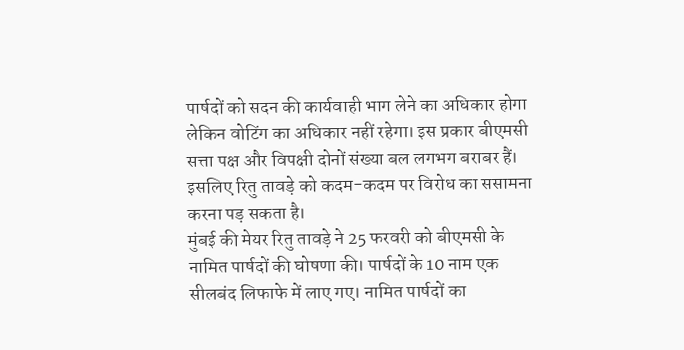पार्षदों को सदन की कार्यवाही भाग लेने का अधिकार होगा लेकिन वोटिंग का अधिकार नहीं रहेगा। इस प्रकार बीएमसी सत्ता पक्ष और विपक्षी दोनों संख्या बल लगभग बराबर हैं। इसलिए रितु तावड़े को कदम-कदम पर विरोध का ससामना करना पड़ सकता है।
मुंबई की मेयर रितु तावड़े ने 25 फरवरी को बीएमसी के नामित पार्षदों की घोषणा की। पार्षदों के 10 नाम एक सीलबंद लिफाफे में लाए गए। नामित पार्षदों का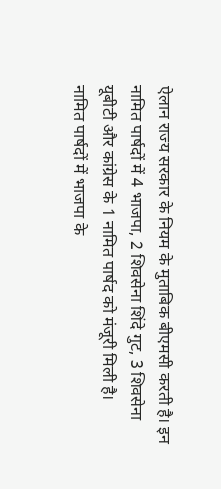ऐलान राज्य सरकार के नियम के मुताबिक बीएमसी करती है। इन नामित पार्षदों में 4 भाजपा, 2 शिवसेना शिंदे गुट, 3 शिवसेना यूबीटी और कांग्रेस के 1 नामित पार्षद को मंजूरी मिली है।
नामित पार्षदों में भाजपा के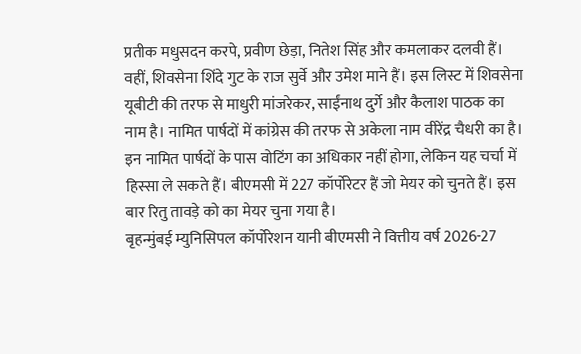प्रतीक मधुसदन करपे, प्रवीण छेड़ा, नितेश सिंह और कमलाकर दलवी हैं। वहीं, शिवसेना शिंदे गुट के राज सुर्वे और उमेश माने हैं। इस लिस्ट में शिवसेना यूबीटी की तरफ से माधुरी मांजरेकर, साईंनाथ दुर्गे और कैलाश पाठक का नाम है। नामित पार्षदों में कांग्रेस की तरफ से अकेला नाम वीरेंद्र चैधरी का है। इन नामित पार्षदों के पास वोटिंग का अधिकार नहीं होगा, लेकिन यह चर्चा में हिस्सा ले सकते हैं। बीएमसी में 227 कॉर्पोरेटर हैं जो मेयर को चुनते हैं। इस बार रितु तावड़े को का मेयर चुना गया है।
बृहन्मुंबई म्युनिसिपल कॉर्पोरेशन यानी बीएमसी ने वित्तीय वर्ष 2026-27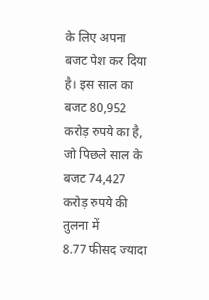के लिए अपना बजट पेश कर दिया है। इस साल का बजट 80,952 करोड़ रुपये का है, जो पिछले साल के बजट 74,427 करोड़ रुपये की तुलना में
8.77 फीसद ज्यादा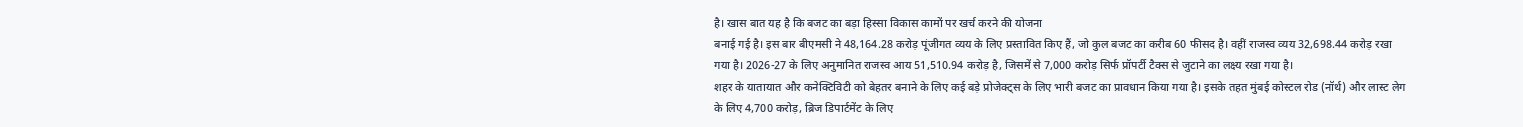है। खास बात यह है कि बजट का बड़ा हिस्सा विकास कामों पर खर्च करने की योजना
बनाई गई है। इस बार बीएमसी ने 48,164.28 करोड़ पूंजीगत व्यय के लिए प्रस्तावित किए हैं, जो कुल बजट का करीब 60 फीसद है। वहीं राजस्व व्यय 32,698.44 करोड़ रखा गया है। 2026-27 के लिए अनुमानित राजस्व आय 51,510.94 करोड़ है, जिसमें से 7,000 करोड़ सिर्फ प्रॉपर्टी टैक्स से जुटाने का लक्ष्य रखा गया है।
शहर के यातायात और कनेक्टिविटी को बेहतर बनाने के लिए कई बड़े प्रोजेक्ट्स के लिए भारी बजट का प्रावधान किया गया है। इसके तहत मुंबई कोस्टल रोड (नॉर्थ) और लास्ट लेग के लिए 4,700 करोड़, ब्रिज डिपार्टमेंट के लिए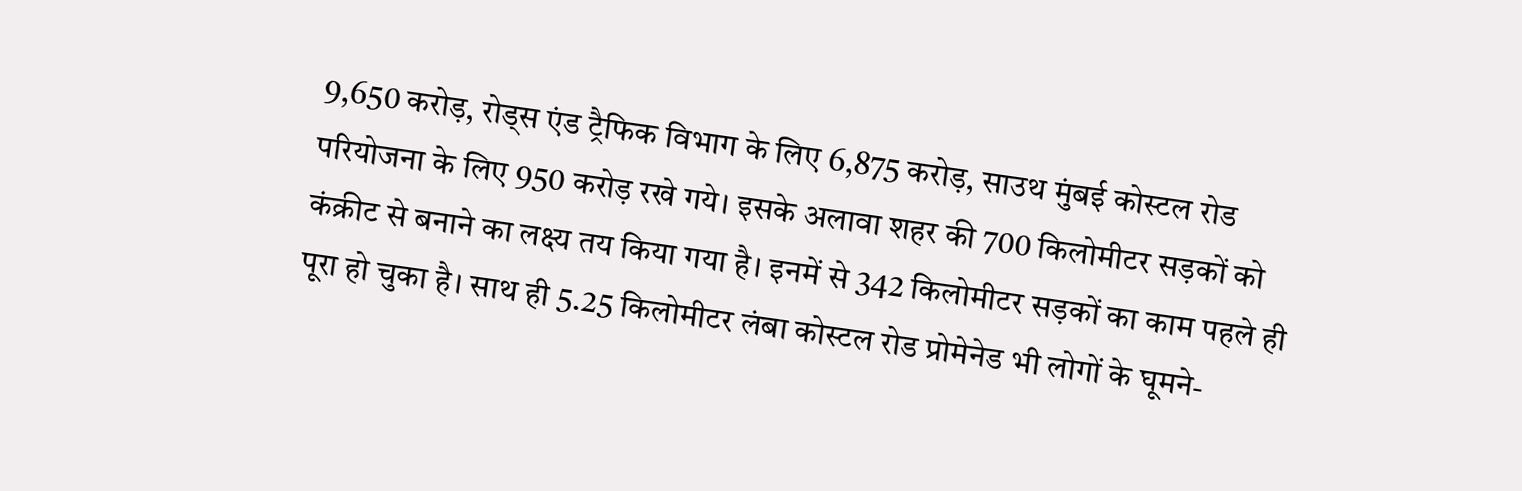9,650 करोड़, रोड्स एंड ट्रैफिक विभाग के लिए 6,875 करोड़, साउथ मुंबई कोस्टल रोड परियोजना के लिए 950 करोड़ रखे गये। इसके अलावा शहर की 700 किलोमीटर सड़कों को कंक्रीट से बनाने का लक्ष्य तय किया गया है। इनमें से 342 किलोमीटर सड़कों का काम पहले ही पूरा हो चुका है। साथ ही 5.25 किलोमीटर लंबा कोस्टल रोड प्रोमेनेड भी लोगों के घूमने-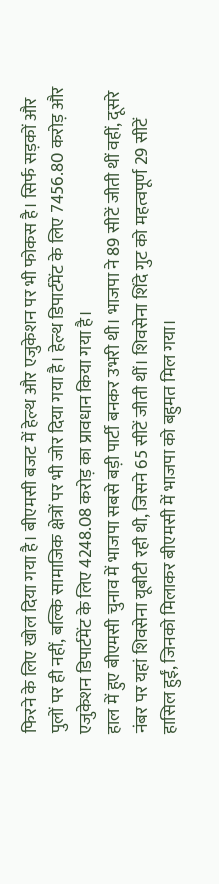फिरने के लिए खोल दिया गया है। बीएमसी बजट में हेल्थ और एजुकेशन पर भी फोकस है। सिर्फ सड़कों और पुलों पर ही नहीं, बल्कि सामाजिक क्षेत्रों पर भी जोर दिया गया है। हेल्थ डिपार्टमेंट के लिए 7456.80 करोड़ और एजुकेशन डिपार्टमेंट के लिए 4248.08 करोड़ का प्रावधान किया गया है।
हाल में हुए बीएमसी चुनाव में भाजपा सबसे बड़ी पार्टी बनकर उभरी थी। भाजपा ने 89 सीटें जीती थीं वहीं, दूसरे नंबर पर यहां शिवसेना यूबीटी रही थी, जिसने 65 सीटें जीती थीं। शिवसेना शिंदे गुट को महत्वपूर्ण 29 सीटें हासिल हुईं, जिनको मिलाकर बीएमसी में भाजपा को बहुमत मिल गया।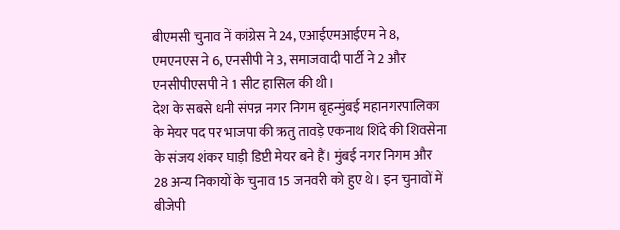बीएमसी चुनाव नें कांग्रेस ने 24, एआईएमआईएम ने 8, एमएनएस ने 6, एनसीपी ने 3, समाजवादी पार्टी ने 2 और एनसीपीएसपी ने 1 सीट हासिल की थी।
देश के सबसे धनी संपन्न नगर निगम बृहन्मुंबई महानगरपालिका के मेयर पद पर भाजपा की ऋतु तावड़े एकनाथ शिंदे की शिवसेना के संजय शंकर घाड़ी डिप्टी मेयर बने हैं। मुंबई नगर निगम और 28 अन्य निकायों के चुनाव 15 जनवरी को हुए थे। इन चुनावों में बीजेपी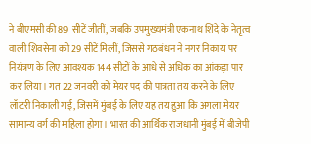ने बीएमसी की 89 सीटें जीतीं, जबकि उपमुख्यमंत्री एकनाथ शिंदे के नेतृत्व वाली शिवसेना को 29 सीटें मिलीं, जिससे गठबंधन ने नगर निकाय पर नियंत्रण के लिए आवश्यक 144 सीटों के आधे से अधिक का आंकड़ा पार कर लिया। गत 22 जनवरी को मेयर पद की पात्रता तय करने के लिए लॉटरी निकाली गई, जिसमें मुंबई के लिए यह तय हुआ कि अगला मेयर सामान्य वर्ग की महिला होगा। भारत की आर्थिक राजधानी मुंबई में बीजेपी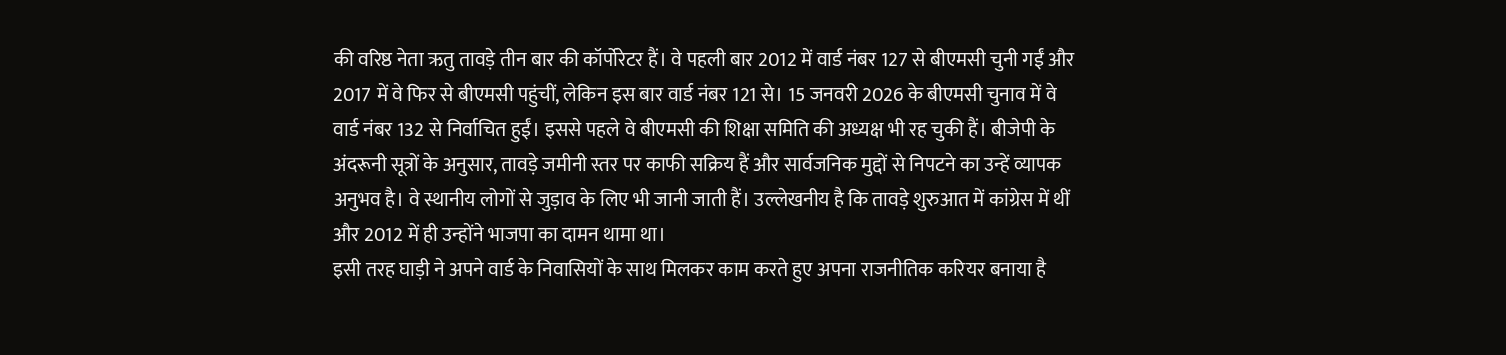की वरिष्ठ नेता ऋतु तावड़े तीन बार की कॉर्पोरेटर हैं। वे पहली बार 2012 में वार्ड नंबर 127 से बीएमसी चुनी गईं और 2017 में वे फिर से बीएमसी पहुंचीं, लेकिन इस बार वार्ड नंबर 121 से। 15 जनवरी 2026 के बीएमसी चुनाव में वे वार्ड नंबर 132 से निर्वाचित हुईं। इससे पहले वे बीएमसी की शिक्षा समिति की अध्यक्ष भी रह चुकी हैं। बीजेपी के अंदरूनी सूत्रों के अनुसार, तावड़े जमीनी स्तर पर काफी सक्रिय हैं और सार्वजनिक मुद्दों से निपटने का उन्हें व्यापक अनुभव है। वे स्थानीय लोगों से जुड़ाव के लिए भी जानी जाती हैं। उल्लेखनीय है कि तावड़े शुरुआत में कांग्रेस में थीं और 2012 में ही उन्होंने भाजपा का दामन थामा था।
इसी तरह घाड़ी ने अपने वार्ड के निवासियों के साथ मिलकर काम करते हुए अपना राजनीतिक करियर बनाया है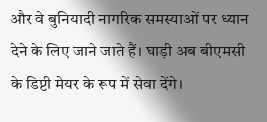और वे बुनियादी नागरिक समस्याओं पर ध्यान देने के लिए जाने जाते हैं। घाड़ी अब बीएमसी के डिप्टी मेयर के रूप में सेवा देंगे।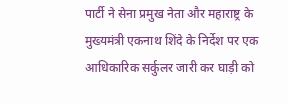पार्टी ने सेना प्रमुख नेता और महाराष्ट्र के मुख्यमंत्री एकनाथ शिंदे के निर्देश पर एक आधिकारिक सर्कुलर जारी कर घाड़ी को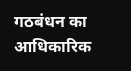गठबंधन का आधिकारिक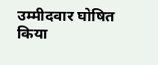उम्मीदवार घोषित किया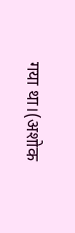गया था।(अशोक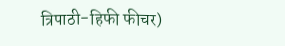त्रिपाठी-हिफी फीचर)